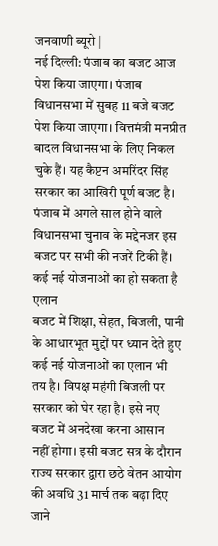जनवाणी ब्यूरो |
नई दिल्ली: पंजाब का बजट आज पेश किया जाएगा। पंजाब विधानसभा में सुबह 11 बजे बजट पेश किया जाएगा। वित्तमंत्री मनप्रीत बादल विधानसभा के लिए निकल चुके हैं। यह कैप्टन अमरिंदर सिंह सरकार का आखिरी पूर्ण बजट है। पंजाब में अगले साल होने वाले विधानसभा चुनाव के मद्देनजर इस बजट पर सभी की नजरें टिकी हैं।
कई नई योजनाओं का हो सकता है एलान
बजट में शिक्षा, सेहत, बिजली, पानी के आधारभूत मुद्दों पर ध्यान देते हुए कई नई योजनाओं का एलान भी तय है। विपक्ष महंगी बिजली पर सरकार को घेर रहा है। इसे नए बजट में अनदेखा करना आसान नहीं होगा। इसी बजट सत्र के दौरान राज्य सरकार द्वारा छठे वेतन आयोग की अवधि 31 मार्च तक बढ़ा दिए जाने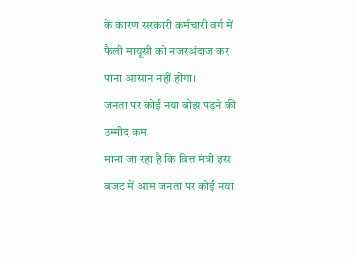के कारण सरकारी कर्मचारी वर्ग में फैली मायूसी को नजरअंदाज कर पाना आसान नहीं होगा।
जनता पर कोई नया बोझ पड़ने की उम्मीद कम
माना जा रहा है कि वित्त मंत्री इस बजट में आम जनता पर कोई नया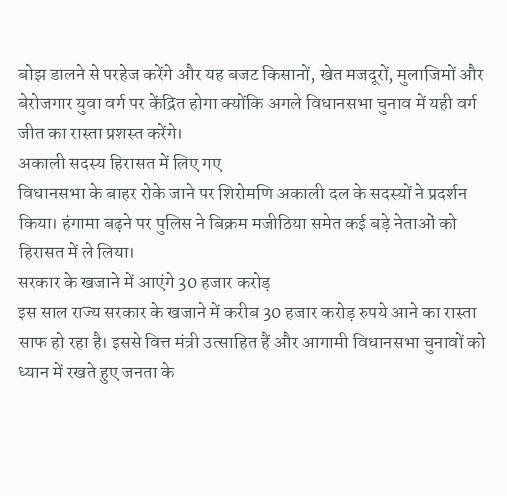बोझ डालने से परहेज करेंगे और यह बजट किसानों, खेत मजदूरों, मुलाजिमों और बेरोजगार युवा वर्ग पर केंद्रित होगा क्योंकि अगले विधानसभा चुनाव में यही वर्ग जीत का रास्ता प्रशस्त करेंगे।
अकाली सदस्य हिरासत में लिए गए
विधानसभा के बाहर रोके जाने पर शिरोमणि अकाली दल के सदस्यों ने प्रदर्शन किया। हंगामा बढ़ने पर पुलिस ने बिक्रम मजीठिया समेत कई बड़े नेताओं को हिरासत में ले लिया।
सरकार के खजाने में आएंगे 30 हजार करोड़
इस साल राज्य सरकार के खजाने में करीब 30 हजार करोड़ रुपये आने का रास्ता साफ हो रहा है। इससे वित्त मंत्री उत्साहित हैं और आगामी विधानसभा चुनावों को ध्यान में रखते हुए जनता के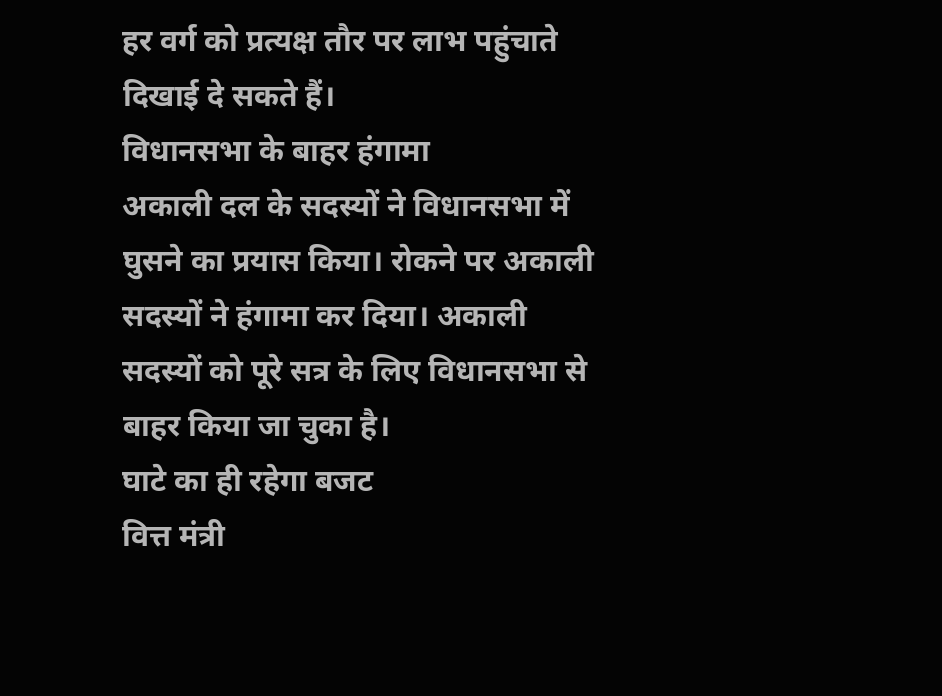हर वर्ग को प्रत्यक्ष तौर पर लाभ पहुंचाते दिखाई दे सकते हैं।
विधानसभा के बाहर हंगामा
अकाली दल के सदस्यों ने विधानसभा में घुसने का प्रयास किया। रोकने पर अकाली सदस्यों ने हंगामा कर दिया। अकाली सदस्यों को पूरे सत्र के लिए विधानसभा से बाहर किया जा चुका है।
घाटे का ही रहेगा बजट
वित्त मंत्री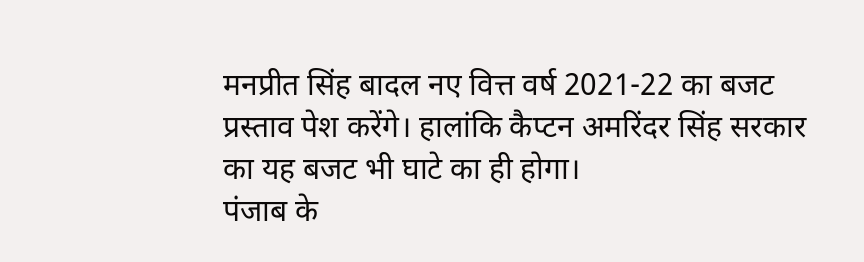मनप्रीत सिंह बादल नए वित्त वर्ष 2021-22 का बजट प्रस्ताव पेश करेंगे। हालांकि कैप्टन अमरिंदर सिंह सरकार का यह बजट भी घाटे का ही होगा।
पंजाब के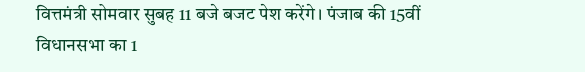वित्तमंत्री सोमवार सुबह 11 बजे बजट पेश करेंगे। पंजाब की 15वीं विधानसभा का 1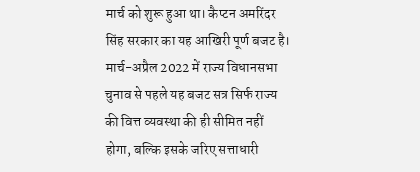मार्च को शुरू हुआ था। कैप्टन अमरिंदर सिंह सरकार का यह आखिरी पूर्ण बजट है।
मार्च-अप्रैल 2022 में राज्य विधानसभा चुनाव से पहले यह बजट सत्र सिर्फ राज्य की वित्त व्यवस्था की ही सीमित नहीं होगा, बल्कि इसके जरिए सत्ताधारी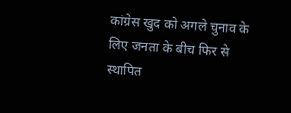कांग्रेस खुद को अगले चुनाव के लिए जनता के बीच फिर से स्थापित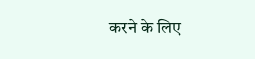करने के लिए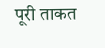पूरी ताकत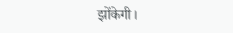झोंकेगी।